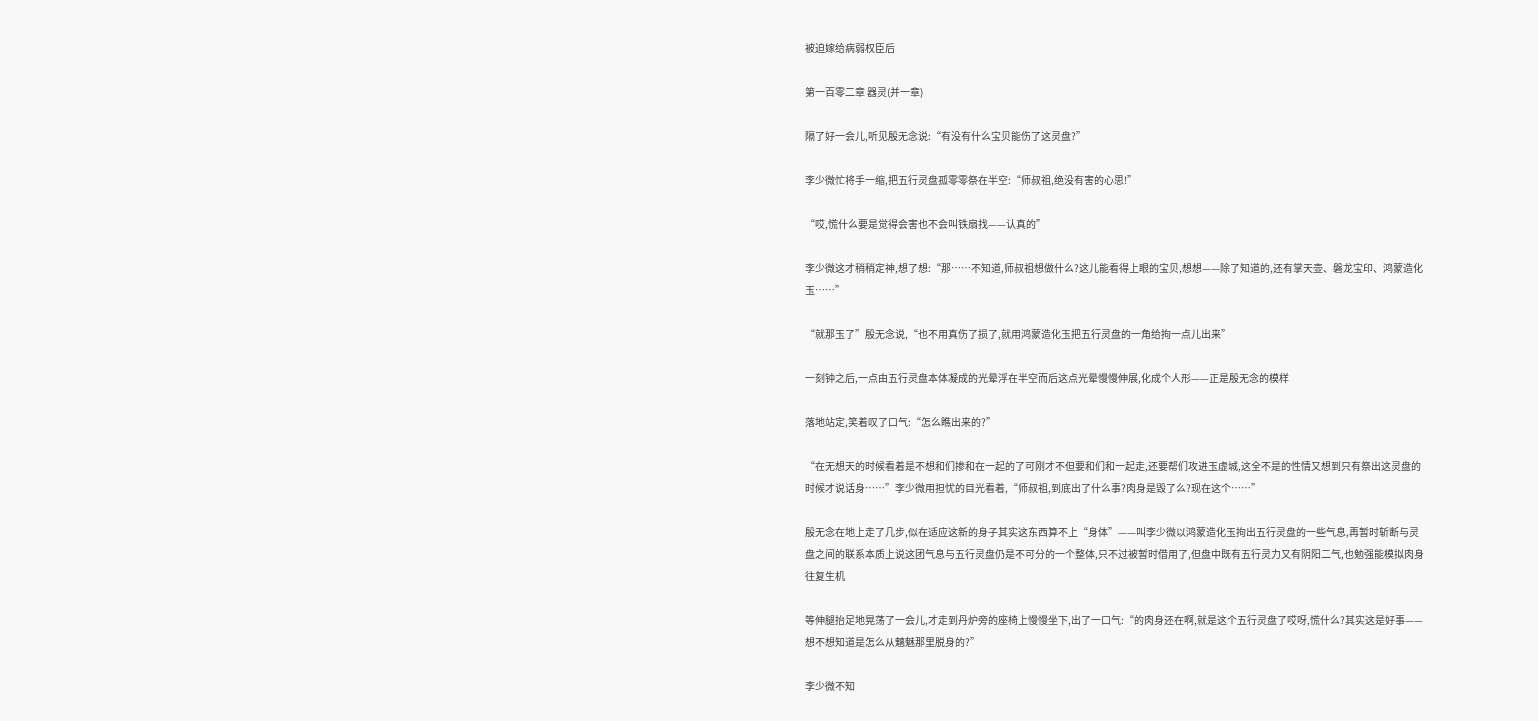被迫嫁给病弱权臣后

第一百零二章 器灵(并一章)

隔了好一会儿,听见殷无念说:“有没有什么宝贝能伤了这灵盘?”

李少微忙将手一缩,把五行灵盘孤零零祭在半空:“师叔祖,绝没有害的心思!”

“哎,慌什么要是觉得会害也不会叫铁扇找——认真的”

李少微这才稍稍定神,想了想:“那……不知道,师叔祖想做什么?这儿能看得上眼的宝贝,想想——除了知道的,还有掌天壶、磐龙宝印、鸿蒙造化玉……”

“就那玉了”殷无念说,“也不用真伤了损了,就用鸿蒙造化玉把五行灵盘的一角给拘一点儿出来”

一刻钟之后,一点由五行灵盘本体凝成的光晕浮在半空而后这点光晕慢慢伸展,化成个人形——正是殷无念的模样

落地站定,笑着叹了口气:“怎么瞧出来的?”

“在无想天的时候看着是不想和们掺和在一起的了可刚才不但要和们和一起走,还要帮们攻进玉虚城,这全不是的性情又想到只有祭出这灵盘的时候才说话身……”李少微用担忧的目光看着,“师叔祖,到底出了什么事?肉身是毁了么?现在这个……”

殷无念在地上走了几步,似在适应这新的身子其实这东西算不上“身体”——叫李少微以鸿蒙造化玉拘出五行灵盘的一些气息,再暂时斩断与灵盘之间的联系本质上说这团气息与五行灵盘仍是不可分的一个整体,只不过被暂时借用了,但盘中既有五行灵力又有阴阳二气,也勉强能模拟肉身往复生机

等伸腿抬足地晃荡了一会儿,才走到丹炉旁的座椅上慢慢坐下,出了一口气:“的肉身还在啊,就是这个五行灵盘了哎呀,慌什么?其实这是好事——想不想知道是怎么从魑魅那里脱身的?”

李少微不知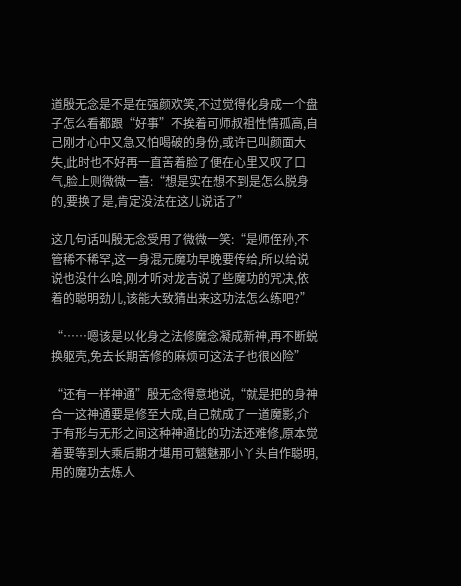道殷无念是不是在强颜欢笑,不过觉得化身成一个盘子怎么看都跟“好事”不挨着可师叔祖性情孤高,自己刚才心中又急又怕喝破的身份,或许已叫颜面大失,此时也不好再一直苦着脸了便在心里又叹了口气,脸上则微微一喜:“想是实在想不到是怎么脱身的,要换了是,肯定没法在这儿说话了”

这几句话叫殷无念受用了微微一笑:“是师侄孙,不管稀不稀罕,这一身混元魔功早晚要传给,所以给说说也没什么哈,刚才听对龙吉说了些魔功的咒决,依着的聪明劲儿,该能大致猜出来这功法怎么练吧?”

“……嗯该是以化身之法修魔念凝成新神,再不断蜕换躯壳,免去长期苦修的麻烦可这法子也很凶险”

“还有一样神通”殷无念得意地说,“就是把的身神合一这神通要是修至大成,自己就成了一道魔影,介于有形与无形之间这种神通比的功法还难修,原本觉着要等到大乘后期才堪用可魑魅那小丫头自作聪明,用的魔功去炼人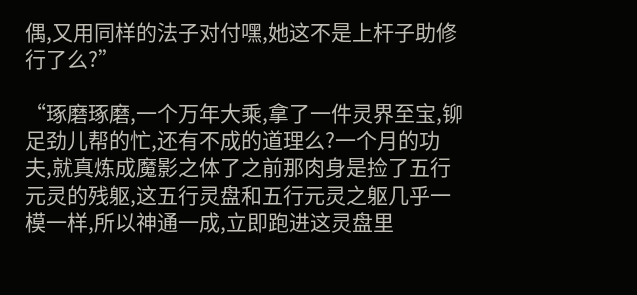偶,又用同样的法子对付嘿,她这不是上杆子助修行了么?”

“琢磨琢磨,一个万年大乘,拿了一件灵界至宝,铆足劲儿帮的忙,还有不成的道理么?一个月的功夫,就真炼成魔影之体了之前那肉身是捡了五行元灵的残躯,这五行灵盘和五行元灵之躯几乎一模一样,所以神通一成,立即跑进这灵盘里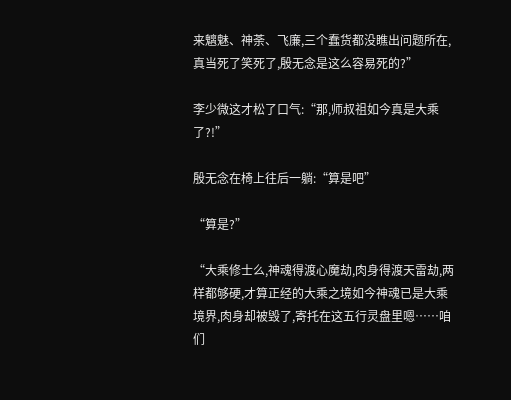来魑魅、神荼、飞廉,三个蠢货都没瞧出问题所在,真当死了笑死了,殷无念是这么容易死的?”

李少微这才松了口气:“那,师叔祖如今真是大乘了?!”

殷无念在椅上往后一躺:“算是吧”

“算是?”

“大乘修士么,神魂得渡心魔劫,肉身得渡天雷劫,两样都够硬,才算正经的大乘之境如今神魂已是大乘境界,肉身却被毁了,寄托在这五行灵盘里嗯……咱们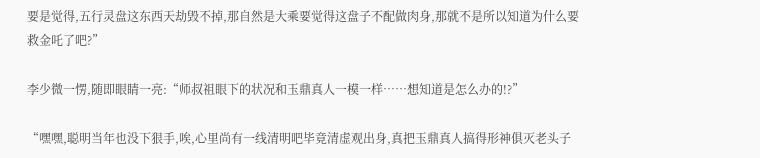要是觉得,五行灵盘这东西天劫毁不掉,那自然是大乘要觉得这盘子不配做肉身,那就不是所以知道为什么要救金吒了吧?”

李少微一愣,随即眼睛一亮:“师叔祖眼下的状况和玉鼎真人一模一样……想知道是怎么办的!?”

“嘿嘿,聪明当年也没下狠手,唉,心里尚有一线清明吧毕竟清虚观出身,真把玉鼎真人搞得形神俱灭老头子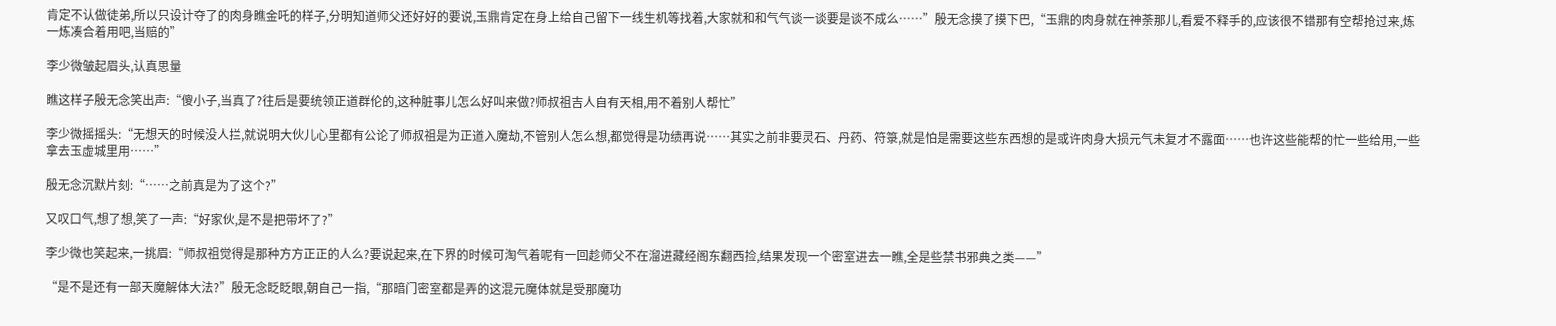肯定不认做徒弟,所以只设计夺了的肉身瞧金吒的样子,分明知道师父还好好的要说,玉鼎肯定在身上给自己留下一线生机等找着,大家就和和气气谈一谈要是谈不成么……”殷无念摸了摸下巴,“玉鼎的肉身就在神荼那儿,看爱不释手的,应该很不错那有空帮抢过来,炼一炼凑合着用吧,当赔的”

李少微皱起眉头,认真思量

瞧这样子殷无念笑出声:“傻小子,当真了?往后是要统领正道群伦的,这种脏事儿怎么好叫来做?师叔祖吉人自有天相,用不着别人帮忙”

李少微摇摇头:“无想天的时候没人拦,就说明大伙儿心里都有公论了师叔祖是为正道入魔劫,不管别人怎么想,都觉得是功绩再说……其实之前非要灵石、丹药、符箓,就是怕是需要这些东西想的是或许肉身大损元气未复才不露面……也许这些能帮的忙一些给用,一些拿去玉虚城里用……”

殷无念沉默片刻:“……之前真是为了这个?”

又叹口气,想了想,笑了一声:“好家伙,是不是把带坏了?”

李少微也笑起来,一挑眉:“师叔祖觉得是那种方方正正的人么?要说起来,在下界的时候可淘气着呢有一回趁师父不在溜进藏经阁东翻西捡,结果发现一个密室进去一瞧,全是些禁书邪典之类——”

“是不是还有一部天魔解体大法?”殷无念眨眨眼,朝自己一指,“那暗门密室都是弄的这混元魔体就是受那魔功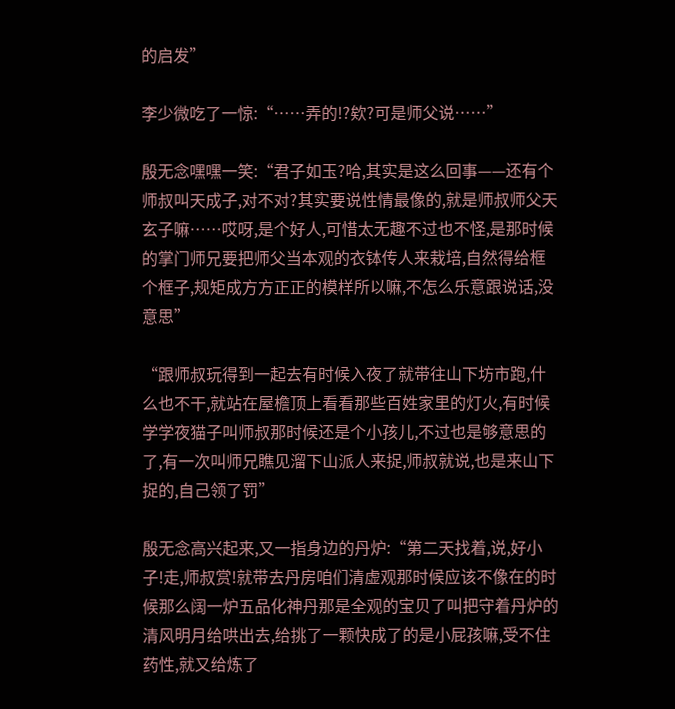的启发”

李少微吃了一惊:“……弄的!?欸?可是师父说……”

殷无念嘿嘿一笑:“君子如玉?哈,其实是这么回事——还有个师叔叫天成子,对不对?其实要说性情最像的,就是师叔师父天玄子嘛……哎呀,是个好人,可惜太无趣不过也不怪,是那时候的掌门师兄要把师父当本观的衣钵传人来栽培,自然得给框个框子,规矩成方方正正的模样所以嘛,不怎么乐意跟说话,没意思”

“跟师叔玩得到一起去有时候入夜了就带往山下坊市跑,什么也不干,就站在屋檐顶上看看那些百姓家里的灯火,有时候学学夜猫子叫师叔那时候还是个小孩儿,不过也是够意思的了,有一次叫师兄瞧见溜下山派人来捉,师叔就说,也是来山下捉的,自己领了罚”

殷无念高兴起来,又一指身边的丹炉:“第二天找着,说,好小子!走,师叔赏!就带去丹房咱们清虚观那时候应该不像在的时候那么阔一炉五品化神丹那是全观的宝贝了叫把守着丹炉的清风明月给哄出去,给挑了一颗快成了的是小屁孩嘛,受不住药性,就又给炼了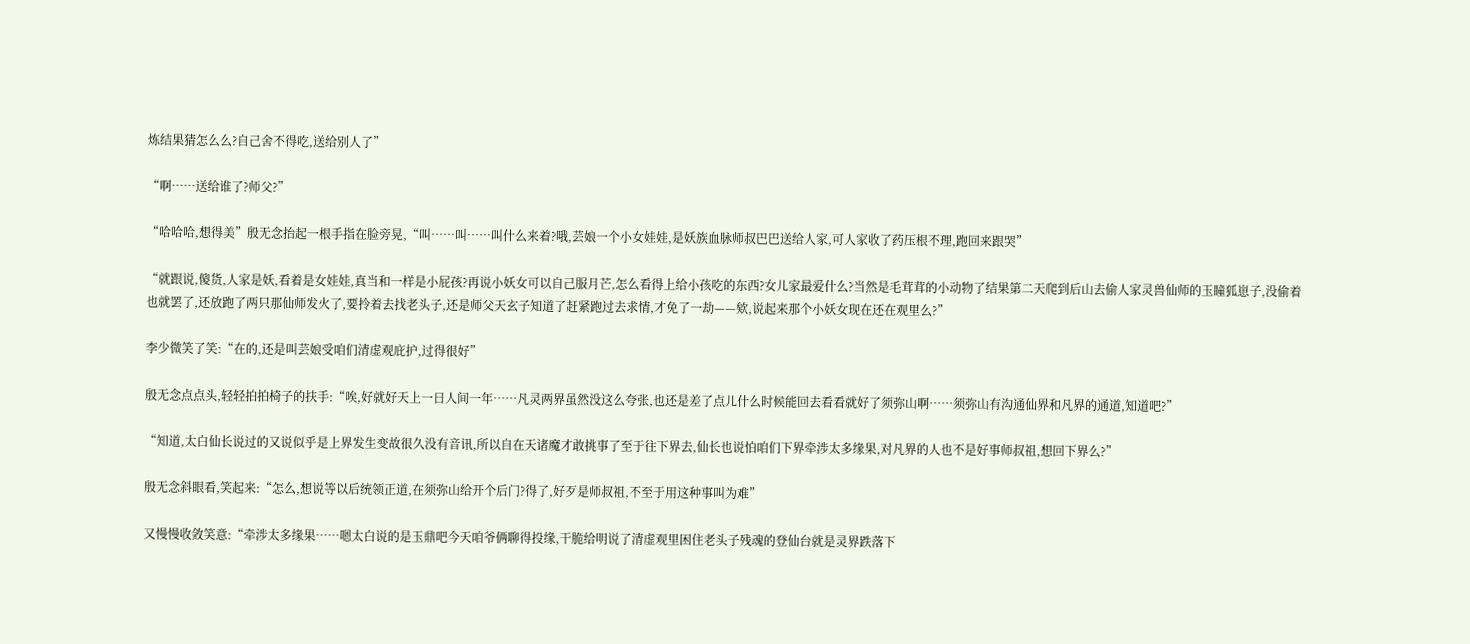炼结果猜怎么么?自己舍不得吃,送给别人了”

“啊……送给谁了?师父?”

“哈哈哈,想得美”殷无念抬起一根手指在脸旁晃,“叫……叫……叫什么来着?哦,芸娘一个小女娃娃,是妖族血脉师叔巴巴送给人家,可人家收了药压根不理,跑回来跟哭”

“就跟说,傻货,人家是妖,看着是女娃娃,真当和一样是小屁孩?再说小妖女可以自己服月芒,怎么看得上给小孩吃的东西?女儿家最爱什么?当然是毛茸茸的小动物了结果第二天爬到后山去偷人家灵兽仙师的玉瞳狐崽子,没偷着也就罢了,还放跑了两只那仙师发火了,要拎着去找老头子,还是师父天玄子知道了赶紧跑过去求情,才免了一劫——欸,说起来那个小妖女现在还在观里么?”

李少微笑了笑:“在的,还是叫芸娘受咱们清虚观庇护,过得很好”

殷无念点点头,轻轻拍拍椅子的扶手:“唉,好就好天上一日人间一年……凡灵两界虽然没这么夸张,也还是差了点儿什么时候能回去看看就好了须弥山啊……须弥山有沟通仙界和凡界的通道,知道吧?”

“知道,太白仙长说过的又说似乎是上界发生变故很久没有音讯,所以自在天诸魔才敢挑事了至于往下界去,仙长也说怕咱们下界牵涉太多缘果,对凡界的人也不是好事师叔祖,想回下界么?”

殷无念斜眼看,笑起来:“怎么,想说等以后统领正道,在须弥山给开个后门?得了,好歹是师叔祖,不至于用这种事叫为难”

又慢慢收敛笑意:“牵涉太多缘果……嗯太白说的是玉鼎吧今天咱爷俩聊得投缘,干脆给明说了清虚观里困住老头子残魂的登仙台就是灵界跌落下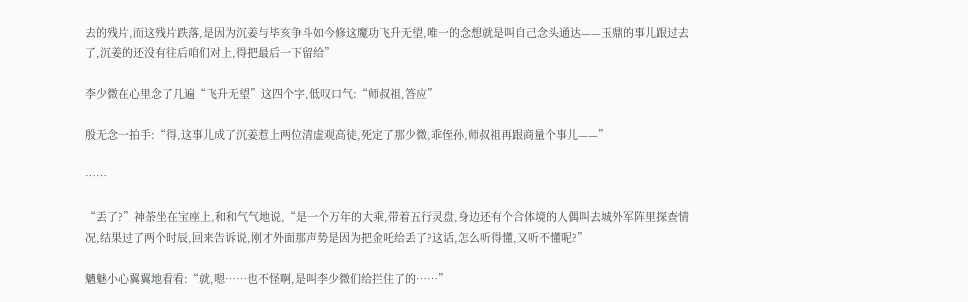去的残片,而这残片跌落,是因为沉姜与毕亥争斗如今修这魔功飞升无望,唯一的念想就是叫自己念头通达——玉鼎的事儿跟过去了,沉姜的还没有往后咱们对上,得把最后一下留给”

李少微在心里念了几遍“飞升无望”这四个字,低叹口气:“师叔祖,答应”

殷无念一拍手:“得,这事儿成了沉姜惹上两位清虚观高徒,死定了那少微,乖侄孙,师叔祖再跟商量个事儿——”

……

“丢了?”神荼坐在宝座上,和和气气地说,“是一个万年的大乘,带着五行灵盘,身边还有个合体境的人偶叫去城外军阵里探查情况,结果过了两个时辰,回来告诉说,刚才外面那声势是因为把金吒给丢了?这话,怎么听得懂,又听不懂呢?”

魑魅小心翼翼地看看:“就,嗯……也不怪啊,是叫李少微们给拦住了的……”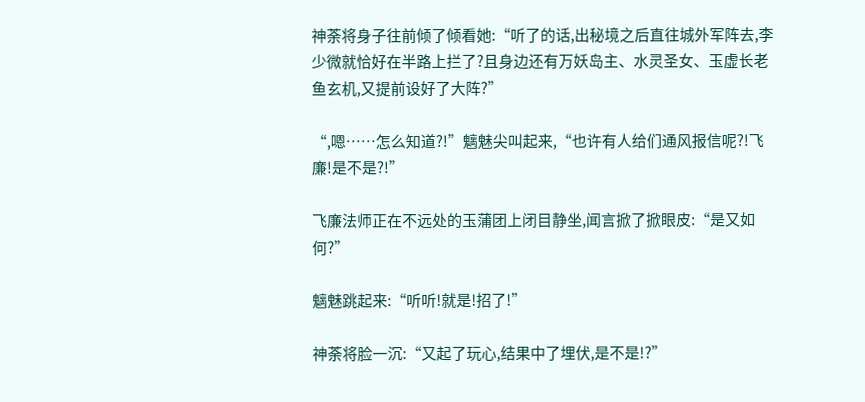神荼将身子往前倾了倾看她:“听了的话,出秘境之后直往城外军阵去,李少微就恰好在半路上拦了?且身边还有万妖岛主、水灵圣女、玉虚长老鱼玄机,又提前设好了大阵?”

“,嗯……怎么知道?!”魑魅尖叫起来,“也许有人给们通风报信呢?!飞廉!是不是?!”

飞廉法师正在不远处的玉蒲团上闭目静坐,闻言掀了掀眼皮:“是又如何?”

魑魅跳起来:“听听!就是!招了!”

神荼将脸一沉:“又起了玩心,结果中了埋伏,是不是!?”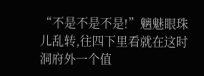“不是不是不是!”魑魅眼珠儿乱转,往四下里看就在这时洞府外一个值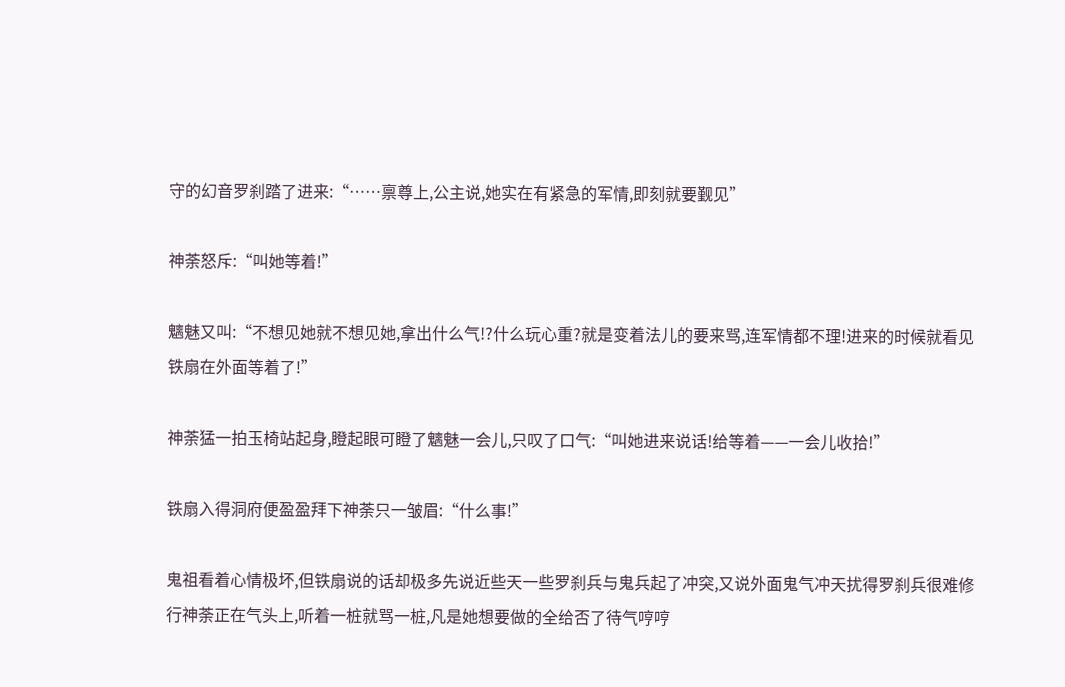守的幻音罗刹踏了进来:“……禀尊上,公主说,她实在有紧急的军情,即刻就要觐见”

神荼怒斥:“叫她等着!”

魑魅又叫:“不想见她就不想见她,拿出什么气!?什么玩心重?就是变着法儿的要来骂,连军情都不理!进来的时候就看见铁扇在外面等着了!”

神荼猛一拍玉椅站起身,瞪起眼可瞪了魑魅一会儿,只叹了口气:“叫她进来说话!给等着——一会儿收拾!”

铁扇入得洞府便盈盈拜下神荼只一皱眉:“什么事!”

鬼祖看着心情极坏,但铁扇说的话却极多先说近些天一些罗刹兵与鬼兵起了冲突,又说外面鬼气冲天扰得罗刹兵很难修行神荼正在气头上,听着一桩就骂一桩,凡是她想要做的全给否了待气哼哼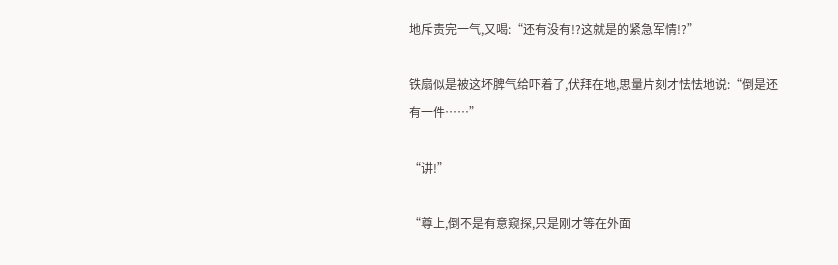地斥责完一气,又喝:“还有没有!?这就是的紧急军情!?”

铁扇似是被这坏脾气给吓着了,伏拜在地,思量片刻才怯怯地说:“倒是还有一件……”

“讲!”

“尊上,倒不是有意窥探,只是刚才等在外面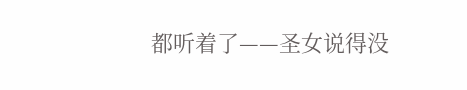都听着了——圣女说得没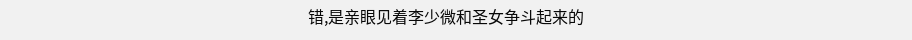错,是亲眼见着李少微和圣女争斗起来的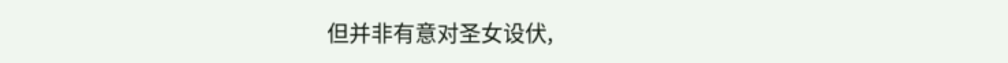但并非有意对圣女设伏,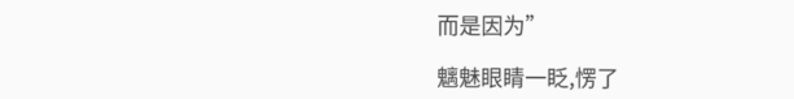而是因为”

魑魅眼睛一眨,愣了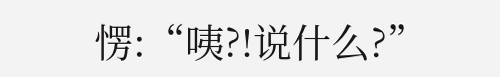愣:“咦?!说什么?”